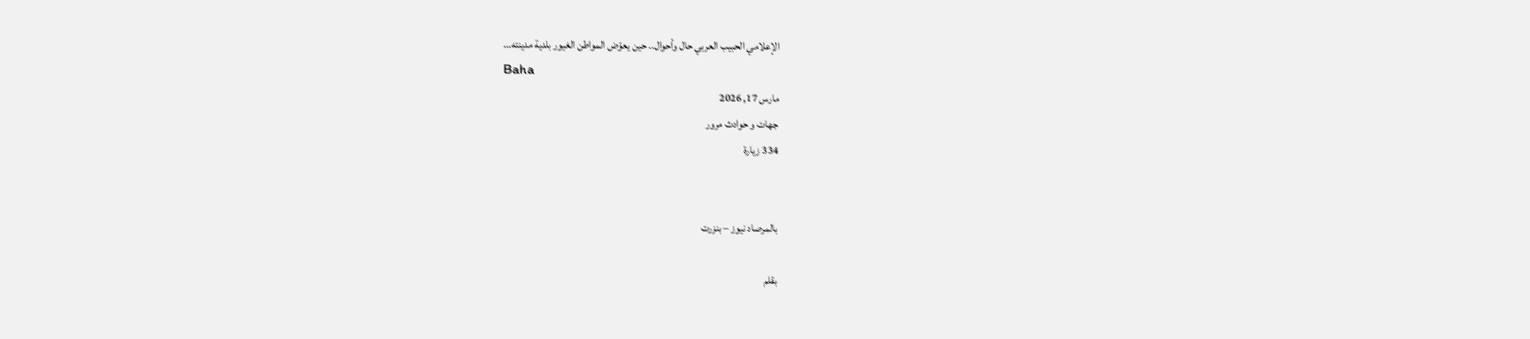الإعلامي الحبيب العربي حال وأحوال.. حين يعوّض المواطن الغيور بلدية مدينته…
Baha
مارس 17, 2026
جهات و حوادث مرور
334 زيارة


بالمرصاد نيوز – بنزرت

بقلم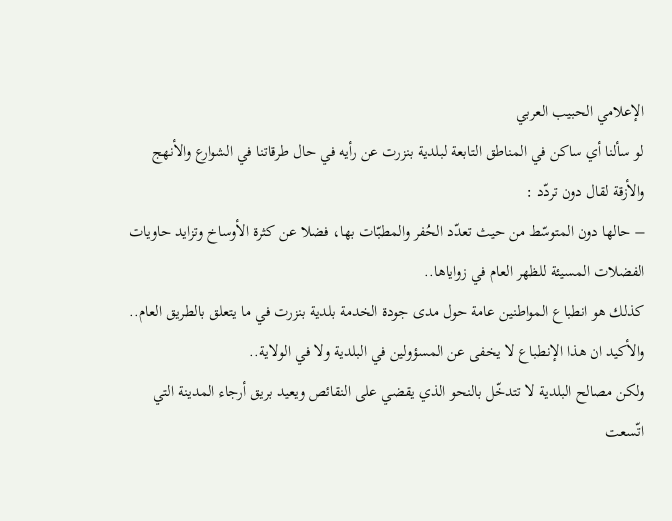الإعلامي الحبيب العربي
لو سألنا أي ساكن في المناطق التابعة لبلدية بنزرت عن رأيه في حال طرقاتنا في الشوارع والأنهج والأزقة لقال دون تردّد :
– حالها دون المتوسّط من حيث تعدّد الحُفر والمطبّات بها، فضلا عن كثرة الأوساخ وتزايد حاويات الفضلات المسيئة للظهر العام في زواياها..
كذلك هو انطباع المواطنين عامة حول مدى جودة الخدمة بلدية بنزرت في ما يتعلق بالطريق العام..
والأكيد ان هذا الإنطباع لا يخفى عن المسؤولين في البلدية ولا في الولاية..
ولكن مصالح البلدية لا تتدخّل بالنحو الذي يقضي على النقائص ويعيد بريق أرجاء المدينة التي اتّسعت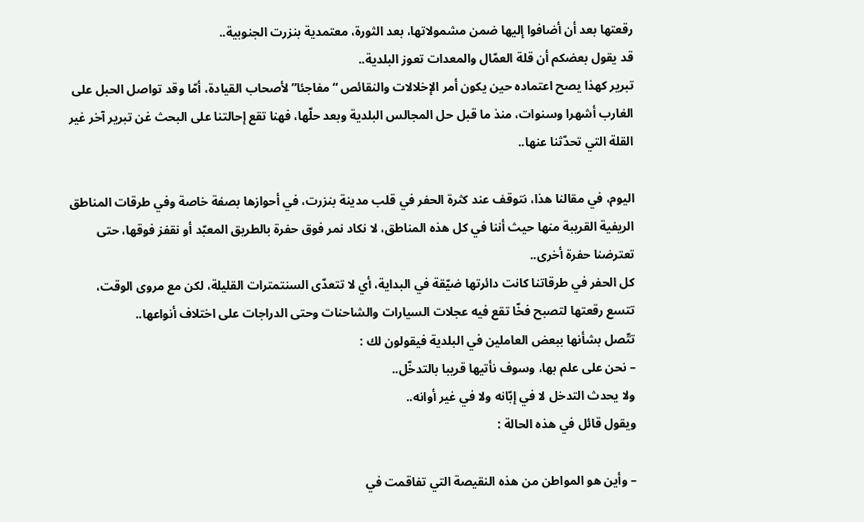رقعتها بعد أن أضافوا إليها ضمن مشمولاتها، بعد الثورة، معتمدية بنزرت الجنوبية..
قد يقول بعضكم أن قلة العمّال والمعدات تعوز البلدية..
تبرير كهذا يصح اعتماده حين يكون أمر الإخلالات والنقائص “مفاجئا” لأصحاب القيادة، أمّا وقد تواصل الحبل على الغارب أشهرا وسنوات، منذ ما قبل حل المجالس البلدية وبعد حلّها، فهنا تقع إحالتنا على البحث غن تبرير آخر غير القلة التي تحدّثنا عنها..

اليوم، في مقالنا هذا، نتوقف عند كثرة الحفر في قلب مدينة بنزرت، في أحوازها بصفة خاصة وفي طرقات المناطق الريفية القريبة منها حيث أننا في كل هذه المناطق، لا نكاد نمر فوق حفرة بالطريق المعبّد أو نقفز فوقها، حتى تعترضنا حفرة أخرى..
كل الحفر في طرقاتنا كانت دائرتها ضيّقة في البداية، أي لا تتعدّى السنتمترات القليلة، لكن مع مروى الوقت، تتسع رقعتها لتصبح فخّا تقع فيه عجلات السيارات والشاحنات وحتى الدراجات على اختلاف أنواعها..
تتّصل بشأنها ببعض العاملين في البلدية فيقولون لك :
– نحن على علم بها، وسوف نأتيها قريبا بالتدخّل..
ولا يحدث التدخل لا في إبّانه ولا في غير أوانه..
ويقول قائل في هذه الحالة :

– وأين هو المواطن من هذه النقيصة التي تفاقمت في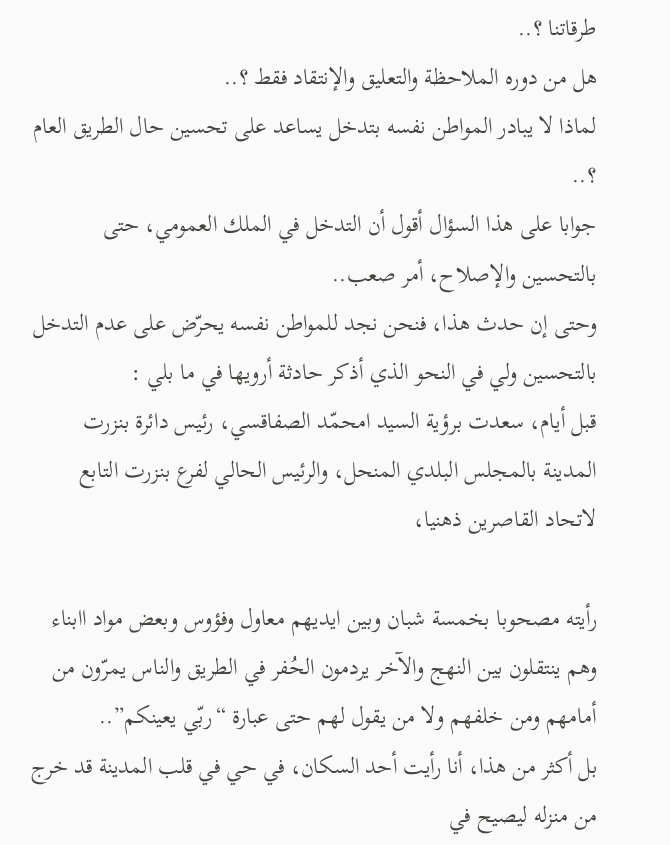طرقاتنا ؟..
هل من دوره الملاحظة والتعليق والإنتقاد فقط ؟..
لماذا لا يبادر المواطن نفسه بتدخل يساعد على تحسين حال الطريق العام ؟..
جوابا على هذا السؤال أقول أن التدخل في الملك العمومي، حتى بالتحسين والإصلاح، أمر صعب..
وحتى إن حدث هذا، فنحن نجد للمواطن نفسه يحرّض على عدم التدخل بالتحسين ولي في النحو الذي أذكر حادثة أرويها في ما بلي :
قبل أيام، سعدت برؤية السيد امحمّد الصفاقسي، رئيس دائرة بنزرت المدينة بالمجلس البلدي المنحل، والرئيس الحالي لفرع بنزرت التابع لاتحاد القاصرين ذهنيا،

رأيته مصحوبا بخمسة شبان وبين ايديهم معاول وفؤوس وبعض مواد اابناء وهم ينتقلون بين النهج والآخر يردمون الحُفر في الطريق والناس يمرّون من أمامهم ومن خلفهم ولا من يقول لهم حتى عبارة “ربّي يعينكم”..
بل أكثر من هذا، أنا رأيت أحد السكان، في حي في قلب المدينة قد خرج من منزله ليصيح في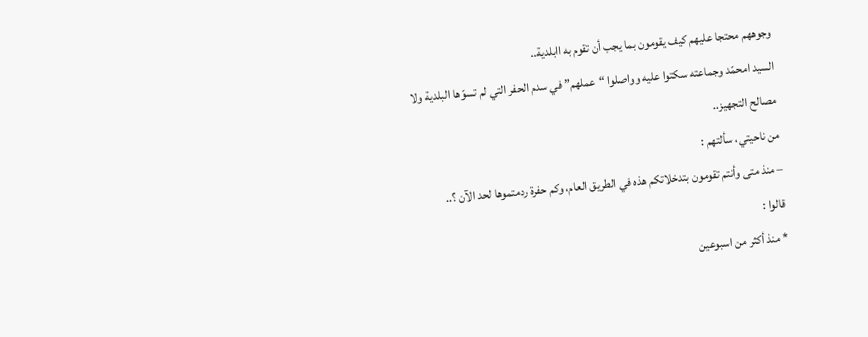وجوههم محتجا عليهم كيف يقومون بما يجب أن تقوم به اابلدية..
السيد امحمّد وجماعته سكتوا عليه وواصلوا “عملهم” في سدم الحفر التي لم تسوّها البلدية ولا مصالح التجهيز..
من ناحيتي، سألتهم :
– منذ متى وأنتم تقومون بتدخلاتكم هذه في الطريق العام، وكم حفرة ردمتموها لحد الآن ؟..
قالوا :
* منذ أكثر من اسبوعين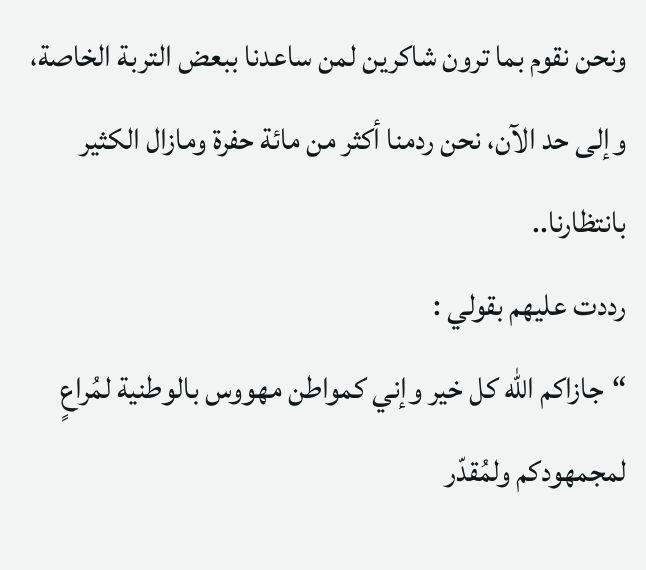ونحن نقوم بما ترون شاكرين لمن ساعدنا ببعض التربة الخاصة، وإلى حد الآن، نحن ردمنا أكثر من مائة حفرة ومازال الكثير بانتظارنا..
رددت عليهم بقولي :
“جازاكم الله كل خير وإني كمواطن مهووس بالوطنية لمُراعٍ لمجمهودكم ولمُقدّر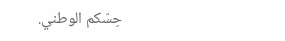حِسّكم الوطني.